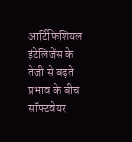आर्टिफिशियल इंटेलिजेंस के तेजी से बढ़ते प्रभाव के बीच सॉफ्टवेयर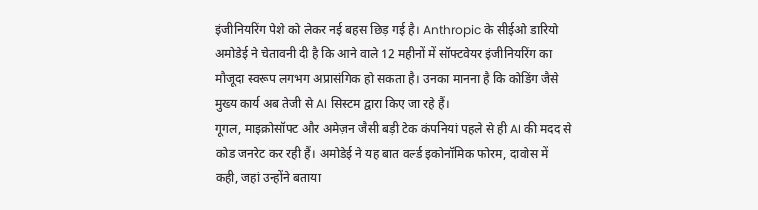इंजीनियरिंग पेशे को लेकर नई बहस छिड़ गई है। Anthropic के सीईओ डारियो अमोडेई ने चेतावनी दी है कि आने वाले 12 महीनों में सॉफ्टवेयर इंजीनियरिंग का मौजूदा स्वरूप लगभग अप्रासंगिक हो सकता है। उनका मानना है कि कोडिंग जैसे मुख्य कार्य अब तेजी से AI सिस्टम द्वारा किए जा रहे हैं।
गूगल, माइक्रोसॉफ्ट और अमेज़न जैसी बड़ी टेक कंपनियां पहले से ही AI की मदद से कोड जनरेट कर रही हैं। अमोडेई ने यह बात वर्ल्ड इकोनॉमिक फोरम, दावोस में कही, जहां उन्होंने बताया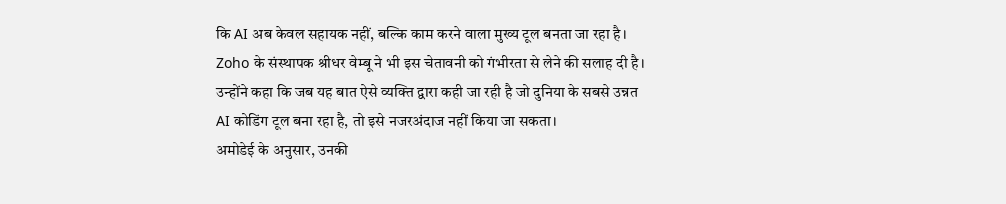कि AI अब केवल सहायक नहीं, बल्कि काम करने वाला मुख्य टूल बनता जा रहा है।
Zoho के संस्थापक श्रीधर वेम्बू ने भी इस चेतावनी को गंभीरता से लेने की सलाह दी है। उन्होंने कहा कि जब यह बात ऐसे व्यक्ति द्वारा कही जा रही है जो दुनिया के सबसे उन्नत AI कोडिंग टूल बना रहा है, तो इसे नजरअंदाज नहीं किया जा सकता।
अमोडेई के अनुसार, उनकी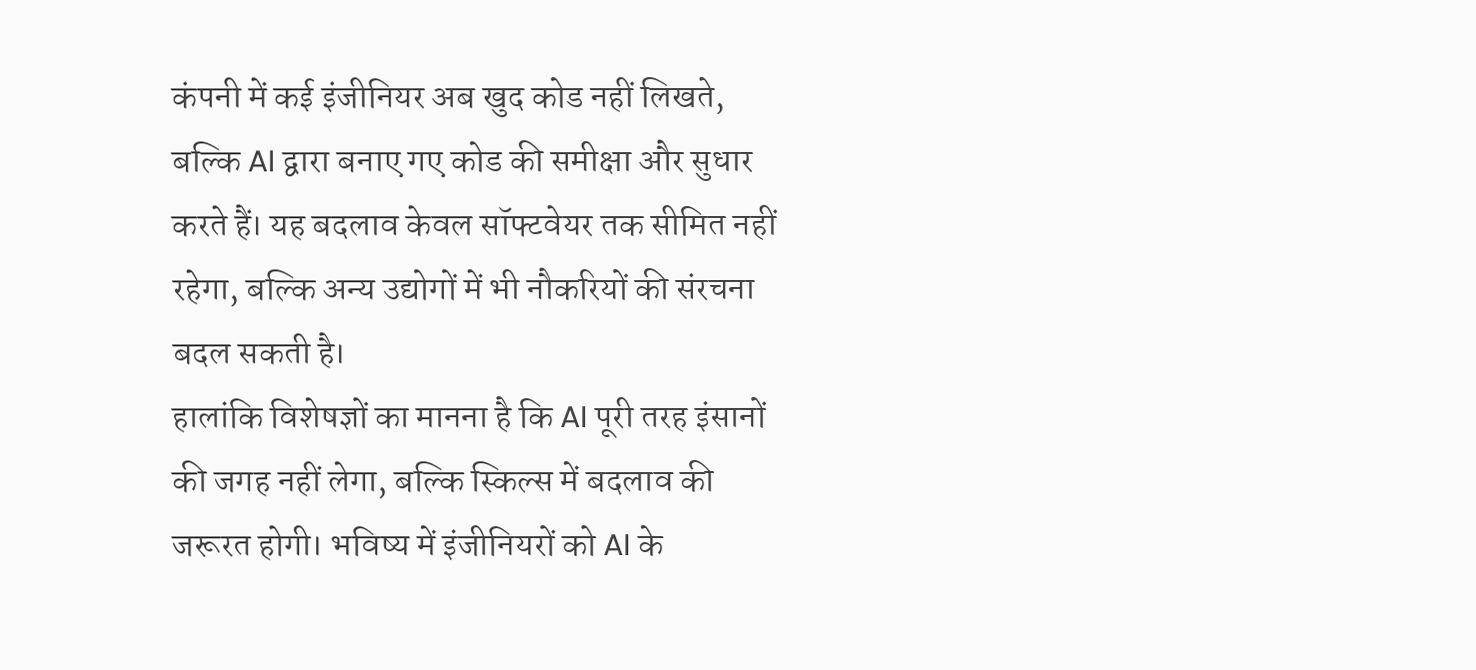कंपनी में कई इंजीनियर अब खुद कोड नहीं लिखते, बल्कि AI द्वारा बनाए गए कोड की समीक्षा और सुधार करते हैं। यह बदलाव केवल सॉफ्टवेयर तक सीमित नहीं रहेगा, बल्कि अन्य उद्योगों में भी नौकरियों की संरचना बदल सकती है।
हालांकि विशेषज्ञों का मानना है कि AI पूरी तरह इंसानों की जगह नहीं लेगा, बल्कि स्किल्स में बदलाव की जरूरत होगी। भविष्य में इंजीनियरों को AI के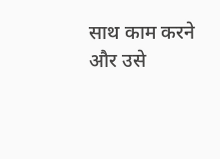साथ काम करने और उसे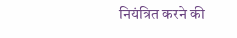नियंत्रित करने की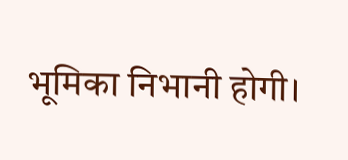भूमिका निभानी होगी।